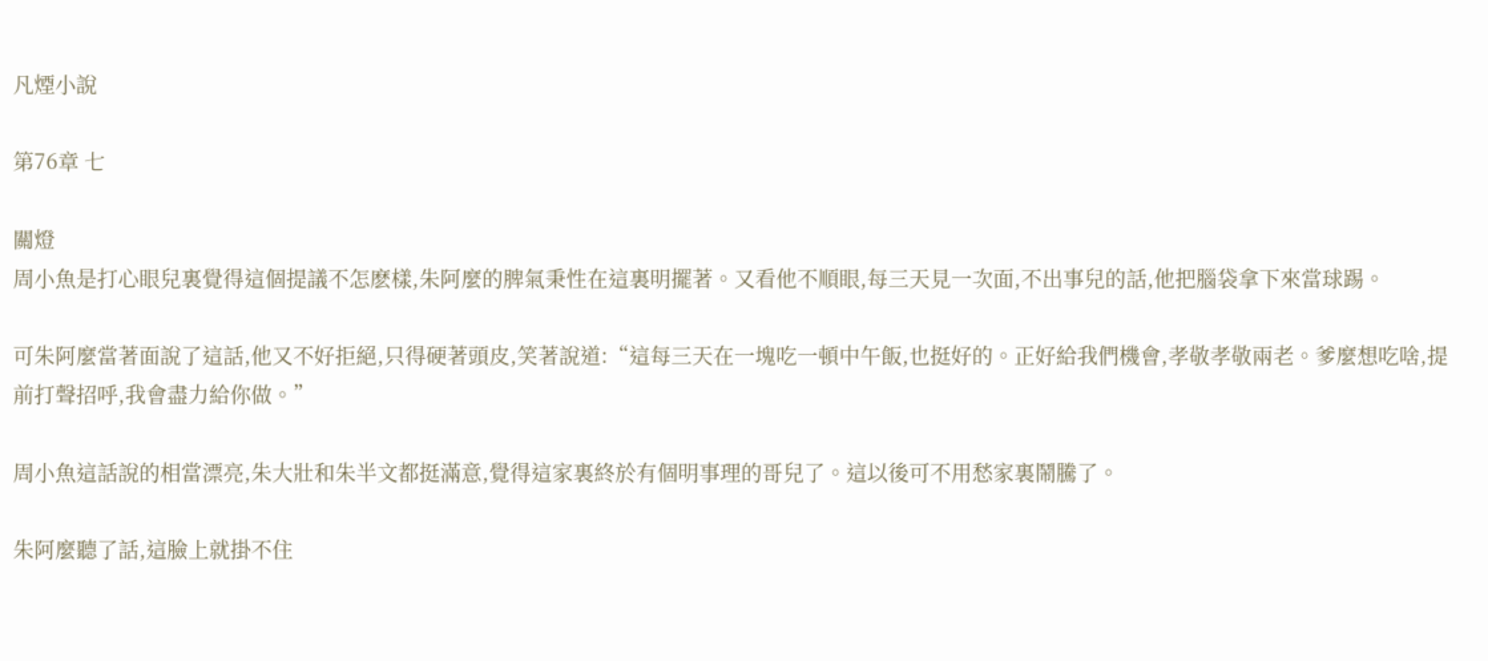凡煙小說

第76章 七

關燈
周小魚是打心眼兒裏覺得這個提議不怎麽樣,朱阿麼的脾氣秉性在這裏明擺著。又看他不順眼,每三天見一次面,不出事兒的話,他把腦袋拿下來當球踢。

可朱阿麼當著面說了這話,他又不好拒絕,只得硬著頭皮,笑著說道:“這每三天在一塊吃一頓中午飯,也挺好的。正好給我們機會,孝敬孝敬兩老。爹麼想吃啥,提前打聲招呼,我會盡力給你做。”

周小魚這話說的相當漂亮,朱大壯和朱半文都挺滿意,覺得這家裏終於有個明事理的哥兒了。這以後可不用愁家裏鬧騰了。

朱阿麼聽了話,這臉上就掛不住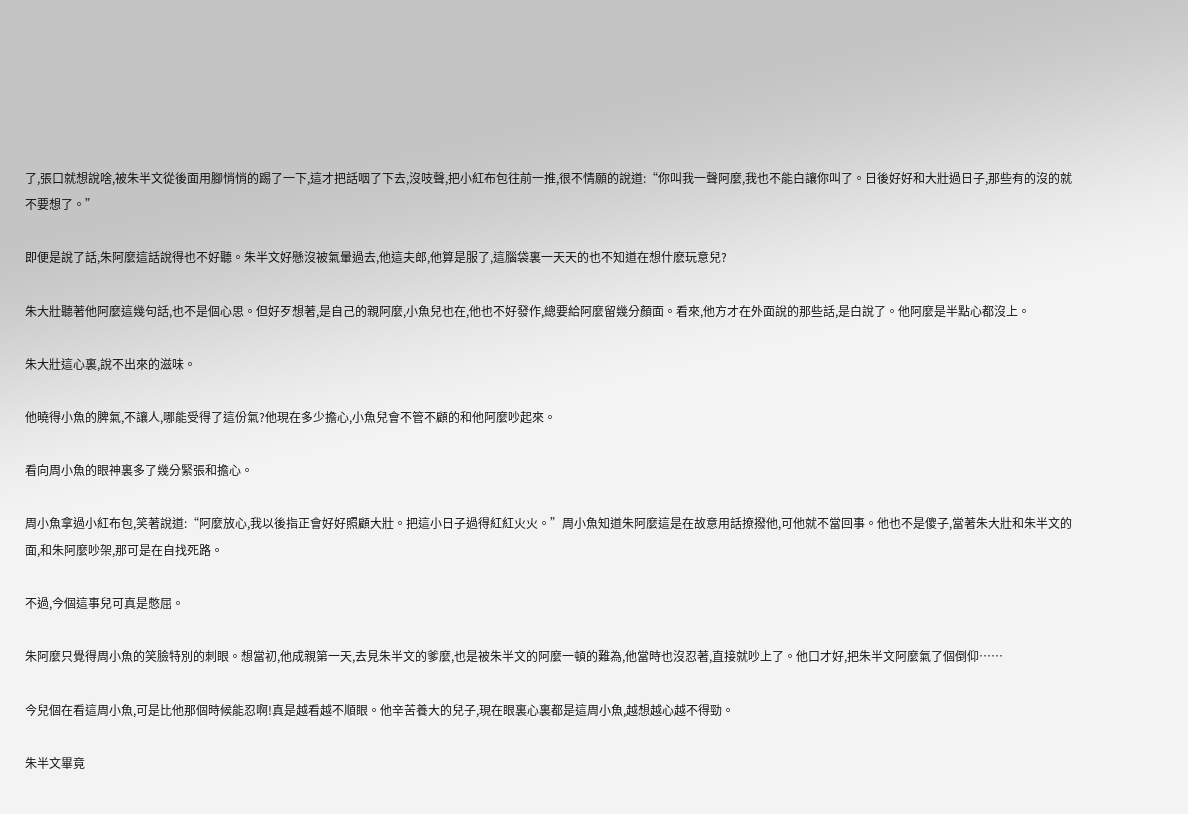了,張口就想說啥,被朱半文從後面用腳悄悄的踢了一下,這才把話咽了下去,沒吱聲,把小紅布包往前一推,很不情願的說道:“你叫我一聲阿麼,我也不能白讓你叫了。日後好好和大壯過日子,那些有的沒的就不要想了。”

即便是說了話,朱阿麼這話說得也不好聽。朱半文好懸沒被氣暈過去,他這夫郎,他算是服了,這腦袋裏一天天的也不知道在想什麽玩意兒?

朱大壯聽著他阿麼這幾句話,也不是個心思。但好歹想著,是自己的親阿麼,小魚兒也在,他也不好發作,總要給阿麼留幾分顏面。看來,他方才在外面說的那些話,是白說了。他阿麼是半點心都沒上。

朱大壯這心裏,說不出來的滋味。

他曉得小魚的脾氣,不讓人,哪能受得了這份氣?他現在多少擔心,小魚兒會不管不顧的和他阿麼吵起來。

看向周小魚的眼神裏多了幾分緊張和擔心。

周小魚拿過小紅布包,笑著說道:“阿麼放心,我以後指正會好好照顧大壯。把這小日子過得紅紅火火。”周小魚知道朱阿麼這是在故意用話撩撥他,可他就不當回事。他也不是傻子,當著朱大壯和朱半文的面,和朱阿麼吵架,那可是在自找死路。

不過,今個這事兒可真是憋屈。

朱阿麼只覺得周小魚的笑臉特別的刺眼。想當初,他成親第一天,去見朱半文的爹麼,也是被朱半文的阿麼一頓的難為,他當時也沒忍著,直接就吵上了。他口才好,把朱半文阿麼氣了個倒仰……

今兒個在看這周小魚,可是比他那個時候能忍啊!真是越看越不順眼。他辛苦養大的兒子,現在眼裏心裏都是這周小魚,越想越心越不得勁。

朱半文畢竟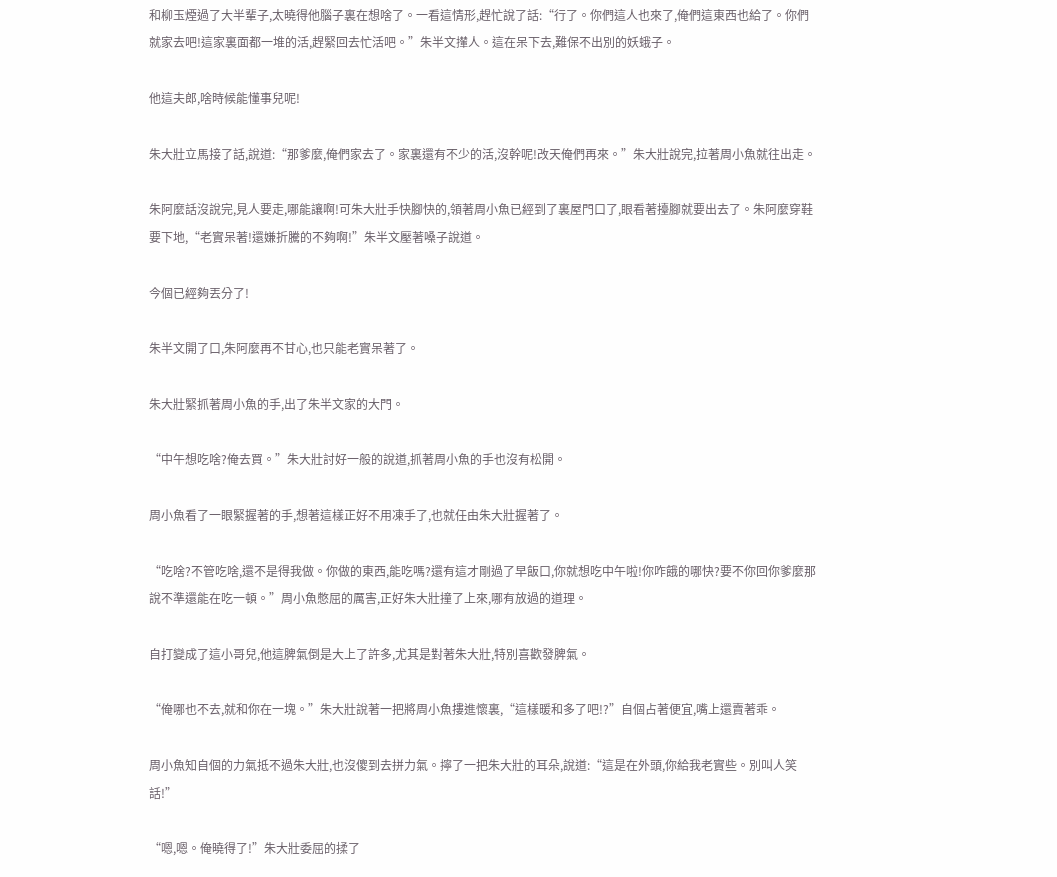和柳玉煙過了大半輩子,太曉得他腦子裏在想啥了。一看這情形,趕忙說了話:“行了。你們這人也來了,俺們這東西也給了。你們就家去吧!這家裏面都一堆的活,趕緊回去忙活吧。”朱半文攆人。這在呆下去,難保不出別的妖蛾子。

他這夫郎,啥時候能懂事兒呢!

朱大壯立馬接了話,說道:“那爹麼,俺們家去了。家裏還有不少的活,沒幹呢!改天俺們再來。”朱大壯說完,拉著周小魚就往出走。

朱阿麼話沒說完,見人要走,哪能讓啊!可朱大壯手快腳快的,領著周小魚已經到了裏屋門口了,眼看著擡腳就要出去了。朱阿麼穿鞋要下地,“老實呆著!還嫌折騰的不夠啊!”朱半文壓著嗓子說道。

今個已經夠丟分了!

朱半文開了口,朱阿麼再不甘心,也只能老實呆著了。

朱大壯緊抓著周小魚的手,出了朱半文家的大門。

“中午想吃啥?俺去買。”朱大壯討好一般的說道,抓著周小魚的手也沒有松開。

周小魚看了一眼緊握著的手,想著這樣正好不用凍手了,也就任由朱大壯握著了。

“吃啥?不管吃啥,還不是得我做。你做的東西,能吃嗎?還有這才剛過了早飯口,你就想吃中午啦!你咋餓的哪快?要不你回你爹麼那說不準還能在吃一頓。”周小魚憋屈的厲害,正好朱大壯撞了上來,哪有放過的道理。

自打變成了這小哥兒,他這脾氣倒是大上了許多,尤其是對著朱大壯,特別喜歡發脾氣。

“俺哪也不去,就和你在一塊。”朱大壯說著一把將周小魚摟進懷裏,“這樣暖和多了吧!?”自個占著便宜,嘴上還賣著乖。

周小魚知自個的力氣抵不過朱大壯,也沒傻到去拼力氣。擰了一把朱大壯的耳朵,說道:“這是在外頭,你給我老實些。別叫人笑話!”

“嗯,嗯。俺曉得了!”朱大壯委屈的揉了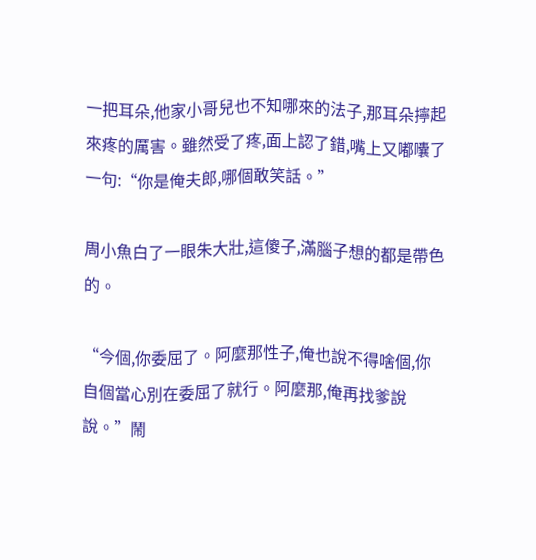一把耳朵,他家小哥兒也不知哪來的法子,那耳朵擰起來疼的厲害。雖然受了疼,面上認了錯,嘴上又嘟囔了一句:“你是俺夫郎,哪個敢笑話。”

周小魚白了一眼朱大壯,這傻子,滿腦子想的都是帶色的。

“今個,你委屈了。阿麼那性子,俺也說不得啥個,你自個當心別在委屈了就行。阿麼那,俺再找爹說說。”鬧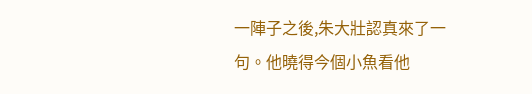一陣子之後,朱大壯認真來了一句。他曉得今個小魚看他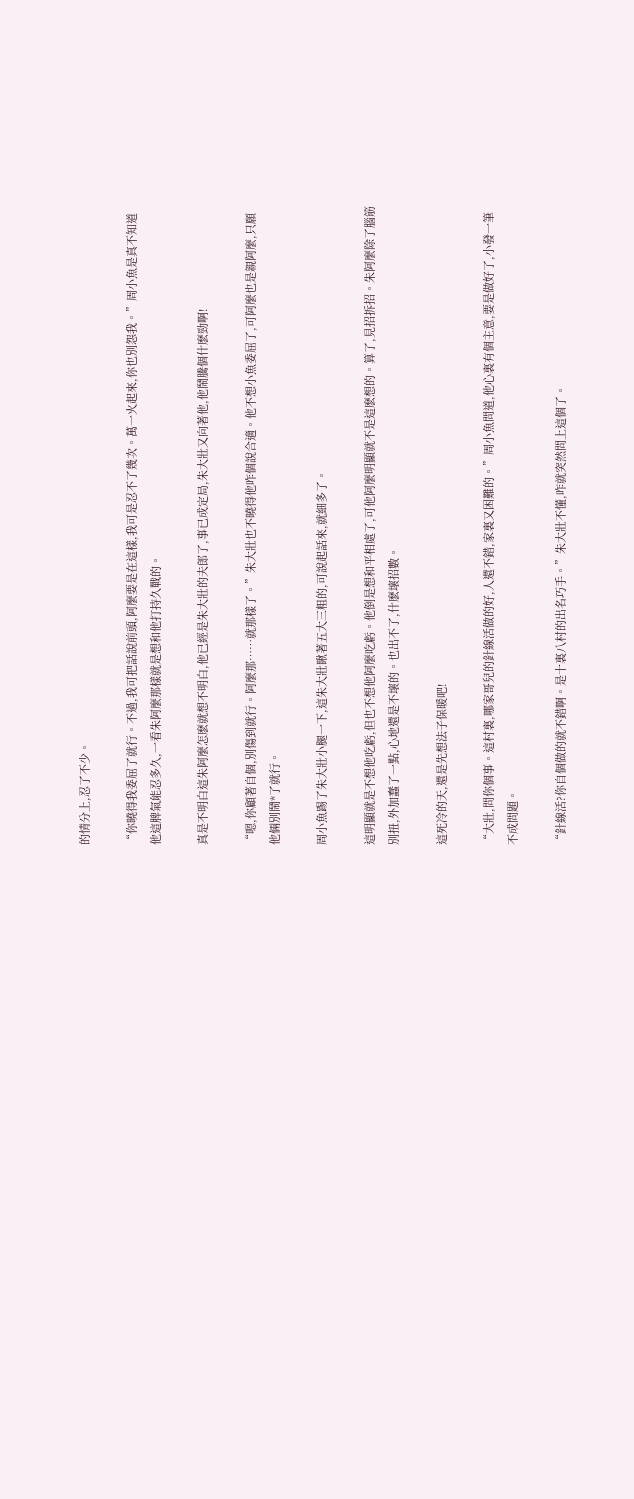的情分上,忍了不少。

“你曉得我委屈了就行。不過,我可把話說前頭,阿麼要是在這樣,我可是忍不了幾次。萬一火起來,你也別怨我。”周小魚是真不知道他這脾氣能忍多久,一看朱阿麼那樣就是想和他打持久戰的。

真是不明白這朱阿麼怎麽就想不明白,他已經是朱大壯的夫郎了,事已成定局,朱大壯又向著他,他鬧騰個什麽勁啊!

“嗯,你顧著自個,別傷到就行。阿麼那……就那樣了。”朱大壯也不曉得他咋個說合適。他不想小魚委屈了,可阿麼也是親阿麼,只願他倆別鬧*了就行。

周小魚踢了朱大壯小腿一下,這朱大壯瞅著五大三粗的,可說起話來,就細多了。

這明顯就是不想他吃虧,但也不想他阿麼吃虧。他倒是想和平相處了,可他阿麼明顯就不是這麽想的。算了,見招拆招。朱阿麼除了腦筋別扭,外加蠢了一點,心地還是不壞的。也出不了,什麽壞招數。

這死冷的天,還是先想法子保暖吧!

“大壯,問你個事。這村裏,哪家哥兒的針線活做的好,人還不錯,家裏又困難的。”周小魚問道,他心裏有個主意,要是做好了,小發一筆不成問題。

“針線活?你自個做的就不錯啊。是十裏八村的出名巧手。”朱大壯不懂,咋就突然問上這個了。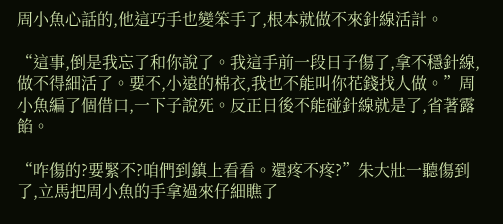周小魚心話的,他這巧手也變笨手了,根本就做不來針線活計。

“這事,倒是我忘了和你說了。我這手前一段日子傷了,拿不穩針線,做不得細活了。要不,小遠的棉衣,我也不能叫你花錢找人做。”周小魚編了個借口,一下子說死。反正日後不能碰針線就是了,省著露餡。

“咋傷的?要緊不?咱們到鎮上看看。還疼不疼?”朱大壯一聽傷到了,立馬把周小魚的手拿過來仔細瞧了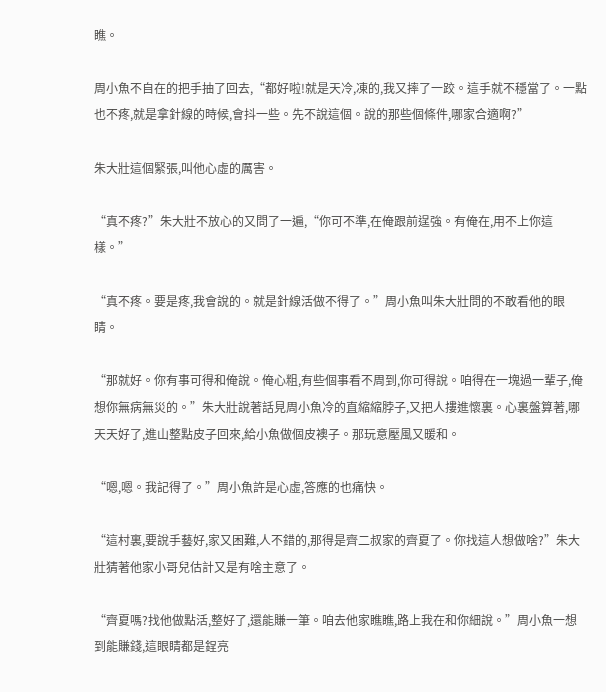瞧。

周小魚不自在的把手抽了回去,“都好啦!就是天冷,凍的,我又摔了一跤。這手就不穩當了。一點也不疼,就是拿針線的時候,會抖一些。先不說這個。說的那些個條件,哪家合適啊?”

朱大壯這個緊張,叫他心虛的厲害。

“真不疼?”朱大壯不放心的又問了一遍,“你可不準,在俺跟前逞強。有俺在,用不上你這樣。”

“真不疼。要是疼,我會說的。就是針線活做不得了。”周小魚叫朱大壯問的不敢看他的眼睛。

“那就好。你有事可得和俺說。俺心粗,有些個事看不周到,你可得說。咱得在一塊過一輩子,俺想你無病無災的。”朱大壯說著話見周小魚冷的直縮縮脖子,又把人摟進懷裏。心裏盤算著,哪天天好了,進山整點皮子回來,給小魚做個皮襖子。那玩意壓風又暖和。

“嗯,嗯。我記得了。”周小魚許是心虛,答應的也痛快。

“這村裏,要說手藝好,家又困難,人不錯的,那得是齊二叔家的齊夏了。你找這人想做啥?”朱大壯猜著他家小哥兒估計又是有啥主意了。

“齊夏嗎?找他做點活,整好了,還能賺一筆。咱去他家瞧瞧,路上我在和你細說。”周小魚一想到能賺錢,這眼睛都是鋥亮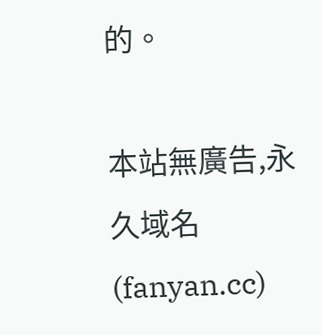的。

本站無廣告,永久域名(fanyan.cc)